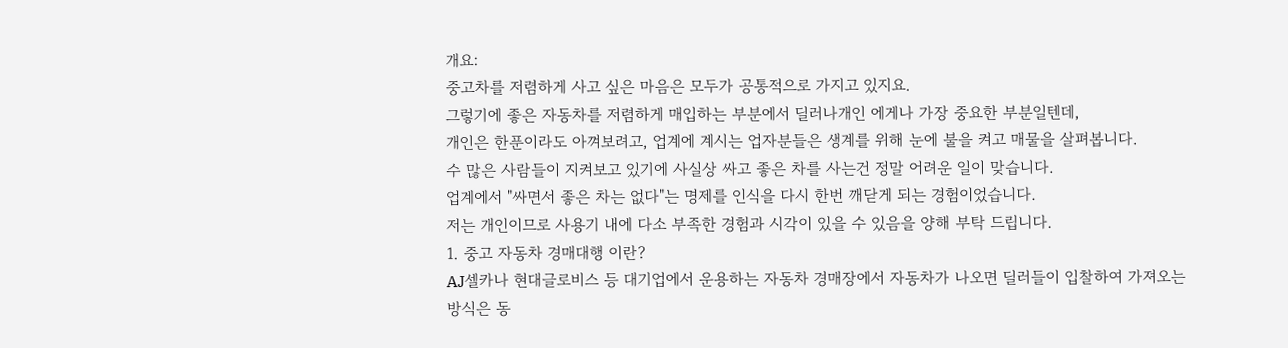개요:
중고차를 저렴하게 사고 싶은 마음은 모두가 공통적으로 가지고 있지요.
그렇기에 좋은 자동차를 저렴하게 매입하는 부분에서 딜러나개인 에게나 가장 중요한 부분일텐데,
개인은 한푼이라도 아껴보려고, 업계에 계시는 업자분들은 생계를 위해 눈에 불을 켜고 매물을 살펴봅니다.
수 많은 사람들이 지켜보고 있기에 사실상 싸고 좋은 차를 사는건 정말 어려운 일이 맞습니다.
업계에서 "싸면서 좋은 차는 없다"는 명제를 인식을 다시 한번 깨닫게 되는 경험이었습니다.
저는 개인이므로 사용기 내에 다소 부족한 경험과 시각이 있을 수 있음을 양해 부탁 드립니다.
1. 중고 자동차 경매대행 이란?
AJ셀카나 현대글로비스 등 대기업에서 운용하는 자동차 경매장에서 자동차가 나오면 딜러들이 입찰하여 가져오는 방식은 동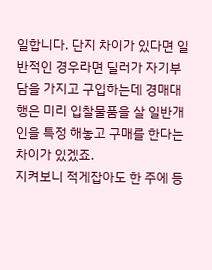일합니다. 단지 차이가 있다면 일반적인 경우라면 딜러가 자기부담을 가지고 구입하는데 경매대행은 미리 입찰물품을 살 일반개인을 특정 해놓고 구매를 한다는 차이가 있겠죠.
지켜보니 적게잡아도 한 주에 등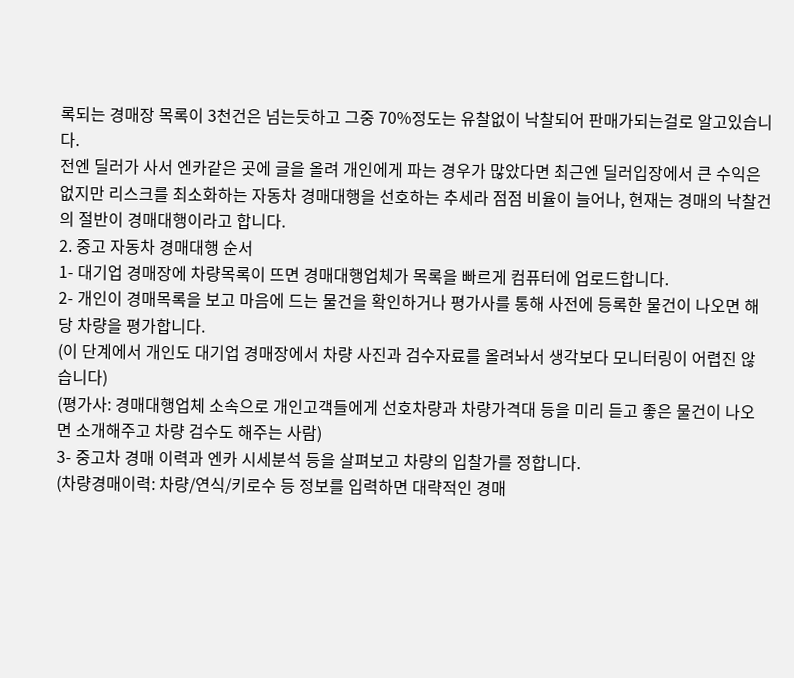록되는 경매장 목록이 3천건은 넘는듯하고 그중 70%정도는 유찰없이 낙찰되어 판매가되는걸로 알고있습니다.
전엔 딜러가 사서 엔카같은 곳에 글을 올려 개인에게 파는 경우가 많았다면 최근엔 딜러입장에서 큰 수익은 없지만 리스크를 최소화하는 자동차 경매대행을 선호하는 추세라 점점 비율이 늘어나, 현재는 경매의 낙찰건의 절반이 경매대행이라고 합니다.
2. 중고 자동차 경매대행 순서
1- 대기업 경매장에 차량목록이 뜨면 경매대행업체가 목록을 빠르게 컴퓨터에 업로드합니다.
2- 개인이 경매목록을 보고 마음에 드는 물건을 확인하거나 평가사를 통해 사전에 등록한 물건이 나오면 해당 차량을 평가합니다.
(이 단계에서 개인도 대기업 경매장에서 차량 사진과 검수자료를 올려놔서 생각보다 모니터링이 어렵진 않습니다)
(평가사: 경매대행업체 소속으로 개인고객들에게 선호차량과 차량가격대 등을 미리 듣고 좋은 물건이 나오면 소개해주고 차량 검수도 해주는 사람)
3- 중고차 경매 이력과 엔카 시세분석 등을 살펴보고 차량의 입찰가를 정합니다.
(차량경매이력: 차량/연식/키로수 등 정보를 입력하면 대략적인 경매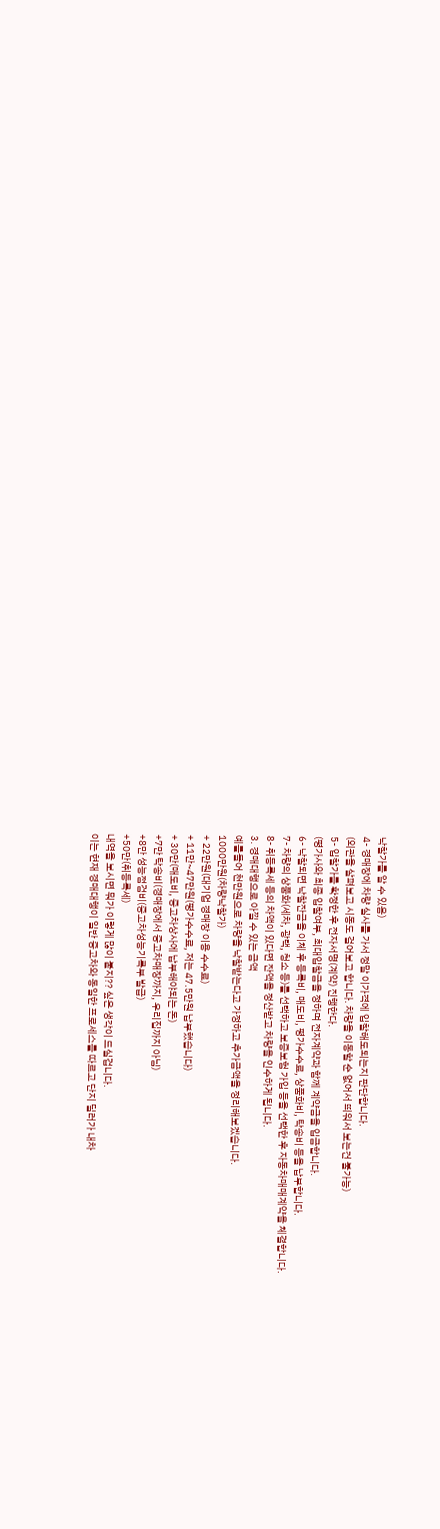낙찰가를 알 수 있음)
4- 경매장에 차량 실사를 가서 정말 이가격에 입찰해도되는지 판단합니다.
(외관을 살펴보고 시동도 걸어보고 합니다. 차량을 이동할 순 없어서 띄워서 보는건 불가능)
5- 입찰가를 확정한 후 전자서명(계약) 진행한다.
(평가사와 최종 입찰여부, 최대입찰금을 정하며 전자계약과 함께 계약금을 입금합니다.
6- 낙찰되면 낙찰잔금을 이체 후 등록비, 매도비, 평가수수료, 상품화비, 탁송비 등을 납부합니다.
7- 차량의 상품화(세차, 광택, 청소 등)를 선택하고 보증보험 가입 등을 선택한 후 자동차매매계약을 체결합니다.
8- 취등록세 등의 차액이 있다면 잔액을 정산받고 차량을 인수하게 됩니다.
3. 경매대행으로 아낄 수 있는 금액
예를들어 천만원으로 차량을 낙찰받는다고 가정하고 추가금액을 정리해보겠습니다.
1000만원(차량낙찰가)
+ 22만원(대기업 경매장 이용 수수료)
+ 11만~47만원(평가수수료, 저는 47.5만원 납부했습니다)
+ 30만(매도비, 중고차상사에 납부해야되는 돈)
+7만 탁송비(경매장에서 중고차매장까지, 우리집까지 아님)
+8만 성능점검비(중고차성능기록부 발급)
+50만(취등록세)
내역을 보시면 뭐가 이렇게 많이 붙지?? 싶은 생각이 드실겁니다.
이는 현재 경매대행이 일반 중고차와 동일한 프로세스를 따르고 단지 딜러가 내차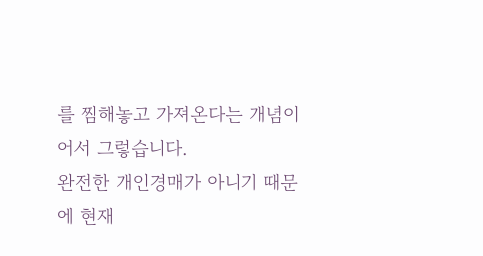를 찜해놓고 가져온다는 개념이어서 그렇습니다.
완전한 개인경매가 아니기 때문에 현재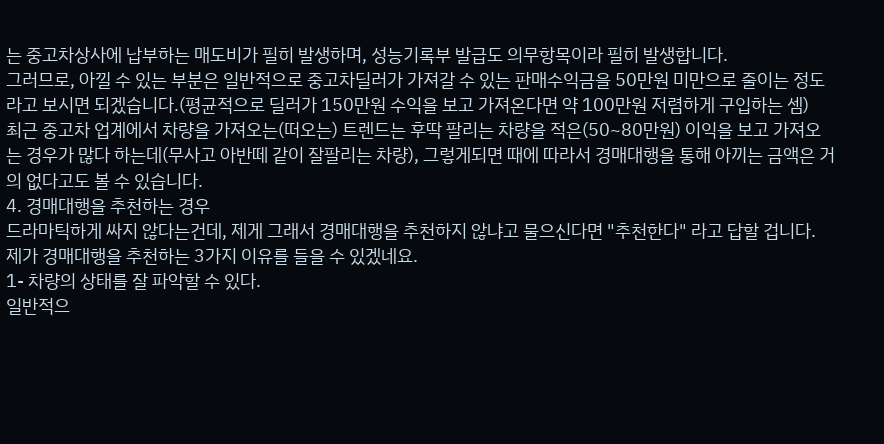는 중고차상사에 납부하는 매도비가 필히 발생하며, 성능기록부 발급도 의무항목이라 필히 발생합니다.
그러므로, 아낄 수 있는 부분은 일반적으로 중고차딜러가 가져갈 수 있는 판매수익금을 50만원 미만으로 줄이는 정도라고 보시면 되겠습니다.(평균적으로 딜러가 150만원 수익을 보고 가져온다면 약 100만원 저렴하게 구입하는 셈)
최근 중고차 업계에서 차량을 가져오는(떠오는) 트렌드는 후딱 팔리는 차량을 적은(50~80만원) 이익을 보고 가져오는 경우가 많다 하는데(무사고 아반떼 같이 잘팔리는 차량), 그렇게되면 때에 따라서 경매대행을 통해 아끼는 금액은 거의 없다고도 볼 수 있습니다.
4. 경매대행을 추천하는 경우
드라마틱하게 싸지 않다는건데, 제게 그래서 경매대행을 추천하지 않냐고 물으신다면 "추천한다" 라고 답할 겁니다.
제가 경매대행을 추천하는 3가지 이유를 들을 수 있겠네요.
1- 차량의 상태를 잘 파악할 수 있다.
일반적으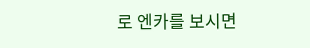로 엔카를 보시면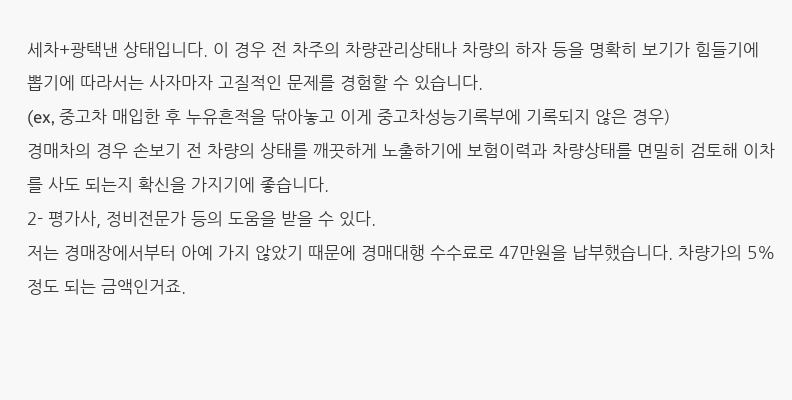세차+광택낸 상태입니다. 이 경우 전 차주의 차량관리상태나 차량의 하자 등을 명확히 보기가 힘들기에
뽑기에 따라서는 사자마자 고질적인 문제를 경험할 수 있습니다.
(ex, 중고차 매입한 후 누유흔적을 닦아놓고 이게 중고차성능기록부에 기록되지 않은 경우)
경매차의 경우 손보기 전 차량의 상태를 깨끗하게 노출하기에 보험이력과 차량상태를 면밀히 검토해 이차를 사도 되는지 확신을 가지기에 좋습니다.
2- 평가사, 정비전문가 등의 도움을 받을 수 있다.
저는 경매장에서부터 아예 가지 않았기 때문에 경매대행 수수료로 47만원을 납부했습니다. 차량가의 5% 정도 되는 금액인거죠.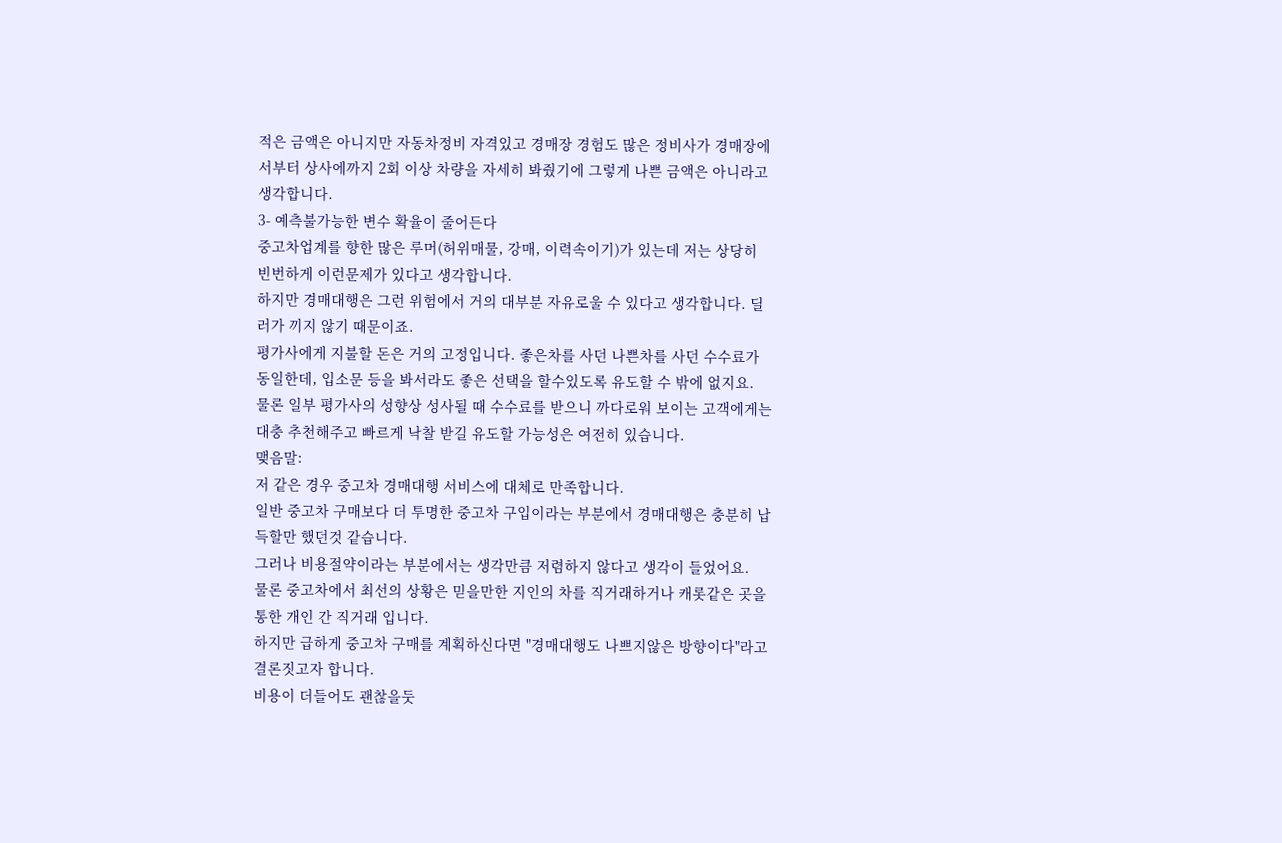적은 금액은 아니지만 자동차정비 자격있고 경매장 경험도 많은 정비사가 경매장에서부터 상사에까지 2회 이상 차량을 자세히 봐줬기에 그렇게 나쁜 금액은 아니라고 생각합니다.
3- 예측불가능한 변수 확율이 줄어든다
중고차업계를 향한 많은 루머(허위매물, 강매, 이력속이기)가 있는데 저는 상당히 빈번하게 이런문제가 있다고 생각합니다.
하지만 경매대행은 그런 위험에서 거의 대부분 자유로울 수 있다고 생각합니다. 딜러가 끼지 않기 때문이죠.
평가사에게 지불할 돈은 거의 고정입니다. 좋은차를 사던 나쁜차를 사던 수수료가 동일한데, 입소문 등을 봐서라도 좋은 선택을 할수있도록 유도할 수 밖에 없지요.
물론 일부 평가사의 성향상 성사될 때 수수료를 받으니 까다로워 보이는 고객에게는 대충 추천해주고 빠르게 낙찰 받길 유도할 가능성은 여전히 있습니다.
맺음말:
저 같은 경우 중고차 경매대행 서비스에 대체로 만족합니다.
일반 중고차 구매보다 더 투명한 중고차 구입이라는 부분에서 경매대행은 충분히 납득할만 했던것 같습니다.
그러나 비용절약이라는 부분에서는 생각만큼 저렴하지 않다고 생각이 들었어요.
물론 중고차에서 최선의 상황은 믿을만한 지인의 차를 직거래하거나 캐롯같은 곳을 통한 개인 간 직거래 입니다.
하지만 급하게 중고차 구매를 계획하신다면 "경매대행도 나쁘지않은 방향이다"라고 결론짓고자 합니다.
비용이 더들어도 괜찮을둣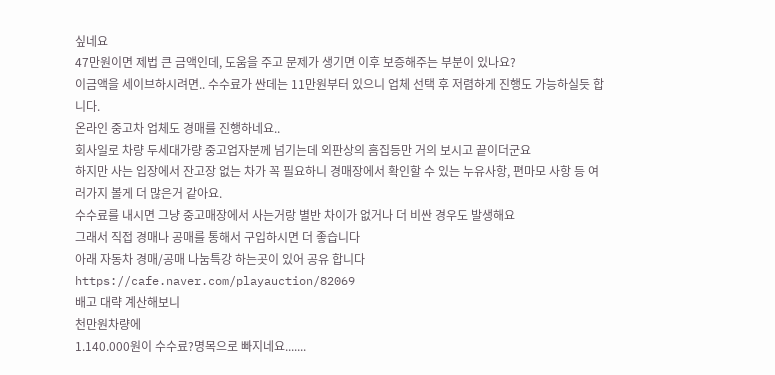싶네요
47만원이면 제법 큰 금액인데, 도움을 주고 문제가 생기면 이후 보증해주는 부분이 있나요?
이금액을 세이브하시려면.. 수수료가 싼데는 11만원부터 있으니 업체 선택 후 저렴하게 진행도 가능하실듯 합니다.
온라인 중고차 업체도 경매를 진행하네요..
회사일로 차량 두세대가량 중고업자분께 넘기는데 외판상의 흠집등만 거의 보시고 끝이더군요
하지만 사는 입장에서 잔고장 없는 차가 꼭 필요하니 경매장에서 확인할 수 있는 누유사항, 편마모 사항 등 여러가지 볼게 더 많은거 같아요.
수수료를 내시면 그냥 중고매장에서 사는거랑 별반 차이가 없거나 더 비싼 경우도 발생해요
그래서 직접 경매나 공매를 통해서 구입하시면 더 좋습니다
아래 자동차 경매/공매 나눔특강 하는곳이 있어 공유 합니다
https://cafe.naver.com/playauction/82069
배고 대략 계산해보니
천만원차량에
1.140.000원이 수수료?명목으로 빠지네요.......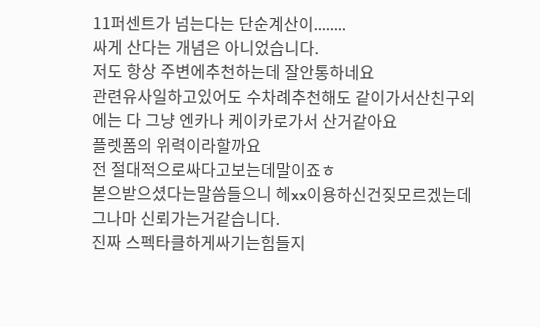11퍼센트가 넘는다는 단순계산이........
싸게 산다는 개념은 아니었습니다.
저도 항상 주변에추천하는데 잘안통하네요
관련유사일하고있어도 수차례추천해도 같이가서산친구외에는 다 그냥 엔카나 케이카로가서 산거같아요
플렛폼의 위력이라할까요
전 절대적으로싸다고보는데말이죠ㅎ
볻으받으셨다는말씀들으니 헤xx이용하신건짖모르겠는데 그나마 신뢰가는거같습니다.
진짜 스펙타클하게싸기는힘들지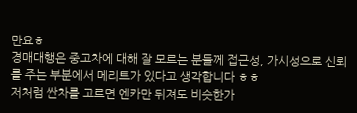만요ㅎ
경매대행은 중고차에 대해 잘 모르는 분들께 접근성, 가시성으로 신뢰를 주는 부분에서 메리트가 있다고 생각합니다 ㅎㅎ
저처럼 싼차를 고르면 엔카만 뒤져도 비슷한가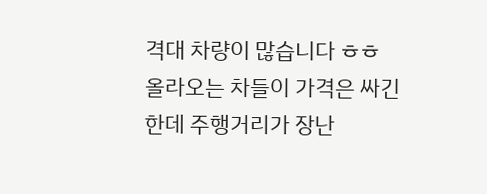격대 차량이 많습니다 ㅎㅎ
올라오는 차들이 가격은 싸긴한데 주행거리가 장난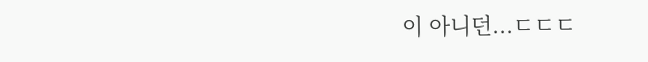이 아니던...ㄷㄷㄷ